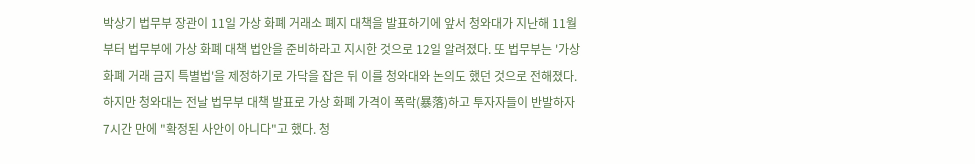박상기 법무부 장관이 11일 가상 화폐 거래소 폐지 대책을 발표하기에 앞서 청와대가 지난해 11월부터 법무부에 가상 화폐 대책 법안을 준비하라고 지시한 것으로 12일 알려졌다. 또 법무부는 '가상 화폐 거래 금지 특별법'을 제정하기로 가닥을 잡은 뒤 이를 청와대와 논의도 했던 것으로 전해졌다. 하지만 청와대는 전날 법무부 대책 발표로 가상 화폐 가격이 폭락(暴落)하고 투자자들이 반발하자 7시간 만에 "확정된 사안이 아니다"고 했다. 청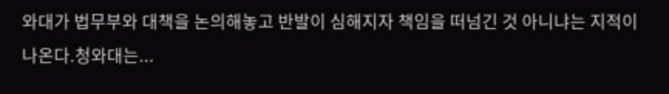와대가 법무부와 대책을 논의해놓고 반발이 심해지자 책임을 떠넘긴 것 아니냐는 지적이 나온다.청와대는...